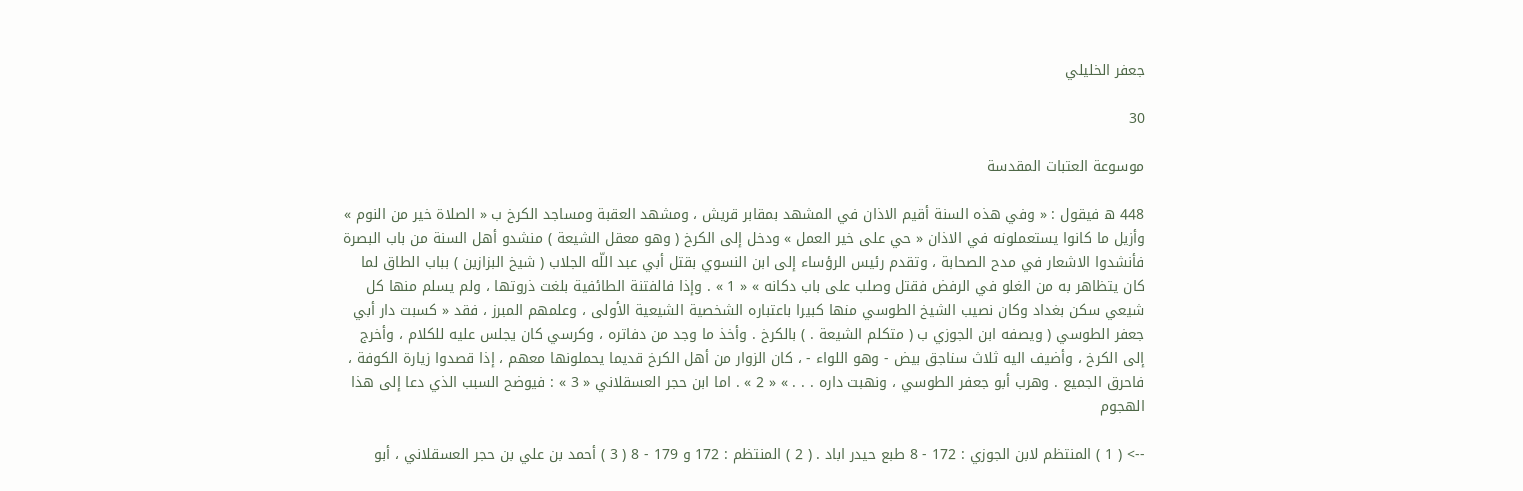جعفر الخليلي

30

موسوعة العتبات المقدسة

448 ه فيقول : « وفي هذه السنة أقيم الاذان في المشهد بمقابر قريش ، ومشهد العقبة ومساجد الكرخ ب « الصلاة خير من النوم » وأزيل ما كانوا يستعملونه في الاذان « حي على خير العمل » ودخل إلى الكرخ ( وهو معقل الشيعة ) منشدو أهل السنة من باب البصرة فأنشدوا الاشعار في مدح الصحابة ، وتقدم رئيس الرؤساء إلى ابن النسوي بقتل أبي عبد اللّه الجلاب ( شيخ البزازين ) بباب الطاق لما كان يتظاهر به من الغلو في الرفض فقتل وصلب على باب دكانه » « 1 » . وإذا فالفتنة الطائفية بلغت ذروتها ، ولم يسلم منها كل شيعي سكن بغداد وكان نصيب الشيخ الطوسي منها كبيرا باعتباره الشخصية الشيعية الأولى ، وعلمهم المبرز ، فقد « كسبت دار أبي جعفر الطوسي ( ويصفه ابن الجوزي ب ( متكلم الشيعة . ) بالكرخ . وأخذ ما وجد من دفاتره ، وكرسي كان يجلس عليه للكلام ، وأخرج إلى الكرخ ، وأضيف اليه ثلاث سناجق بيض - وهو اللواء - ، كان الزوار من أهل الكرخ قديما يحملونها معهم ، إذا قصدوا زيارة الكوفة ، فاحرق الجميع . وهرب أبو جعفر الطوسي ، ونهبت داره . . . » « 2 » . اما ابن حجر العسقلاني « 3 » : فيوضح السبب الذي دعا إلى هذا الهجوم

--> ( 1 ) المنتظم لابن الجوزي : 172 - 8 طبع حيدر اباد . ( 2 ) المنتظم : 172 و 179 - 8 ( 3 ) أحمد بن علي بن حجر العسقلاني ، أبو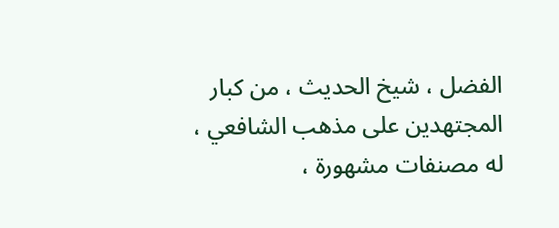الفضل ، شيخ الحديث ، من كبار المجتهدين على مذهب الشافعي ، له مصنفات مشهورة ،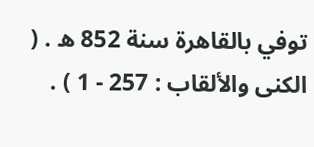توفي بالقاهرة سنة 852 ه . ( الكنى والألقاب : 257 - 1 ) .